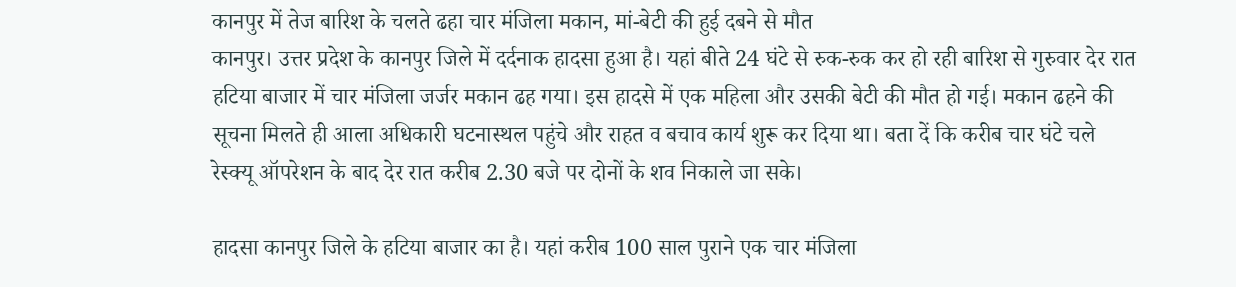कानपुर में तेज बारिश के चलते ढहा चार मंजिला मकान, मां-बेटी की हुई दबने से मौत
कानपुर। उत्तर प्रदेश के कानपुर जिले में दर्दनाक हादसा हुआ है। यहां बीते 24 घंटे से रुक-रुक कर हो रही बारिश से गुरुवार देर रात हटिया बाजार में चार मंजिला जर्जर मकान ढह गया। इस हादसे में एक महिला और उसकी बेटी की मौत हो गई। मकान ढहने की सूचना मिलते ही आला अधिकारी घटनास्थल पहुंचे और राहत व बचाव कार्य शुरू कर दिया था। बता दें कि करीब चार घंटे चले रेस्क्यू ऑपरेशन के बाद देर रात करीब 2.30 बजे पर दोनों के शव निकाले जा सके।

हादसा कानपुर जिले के हटिया बाजार का है। यहां करीब 100 साल पुराने एक चार मंजिला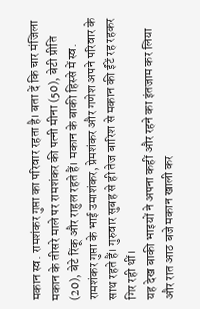मकान स्व. रामशंकर गुप्ता का परिवार रहता है। बता दें कि चार मंजिला मकान के तीसरे माले पर रामशंकर की पत्नी मीना (50), बेटी प्रीति (20), बेटे रिंकू और राहुल रहते हैं। मकान के बाकी हिस्से में स्व. रामशंकर गुप्ता के भाई उमाशंकर, प्रेमशंकर और गणेश अपने परिवार के साथ रहते हैं। गुरुवार सुबह से ही तेज बारिश से मकान की ईंटें रह रहकर गिर रही थीं।
यह देख बाकी भाइयों ने अपना कहीं और रहने का इंतजाम कर लिया और रात आठ बजे मकान खाली कर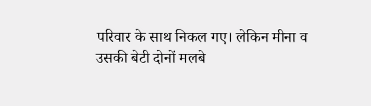परिवार के साथ निकल गए। लेकिन मीना व उसकी बेटी दोनों मलबे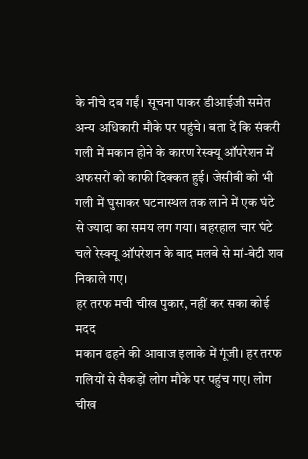के नीचे दब गईं। सूचना पाकर डीआईजी समेत अन्य अधिकारी मौके पर पहुंचे। बता दें कि संकरी गली में मकान होने के कारण रेस्क्यू ऑपरेशन में अफसरों को काफी दिक्कत हुई। जेसीबी को भी गली में घुसाकर घटनास्थल तक लाने में एक घंटे से ज्यादा का समय लग गया। बहरहाल चार घंटे चले रेस्क्यू ऑपरेशन के बाद मलबे से मां-बेटी शव निकाले गए।
हर तरफ मची चीख पुकार, नहीं कर सका कोई मदद
मकान ढहने की आवाज इलाके में गूंजी। हर तरफ गलियों से सैकड़ों लोग मौके पर पहुंच गए। लोग चीख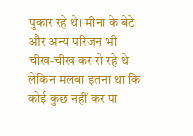पुकार रहे थे। मीना के बेटे और अन्य परिजन भी चीख-चीख कर रो रहे थे लेकिन मलबा इतना था कि कोई कुछ नहीं कर पा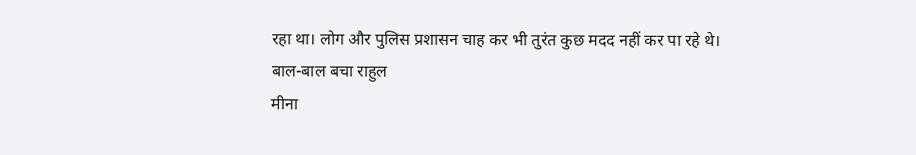रहा था। लोग और पुलिस प्रशासन चाह कर भी तुरंत कुछ मदद नहीं कर पा रहे थे।
बाल-बाल बचा राहुल
मीना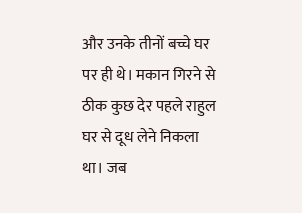और उनके तीनों बच्चे घर पर ही थे। मकान गिरने से ठीक कुछ देर पहले राहुल घर से दूध लेने निकला था। जब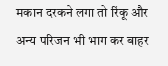मकान दरकने लगा तो रिंकू और अन्य परिजन भी भाग कर बाहर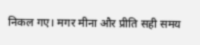निकल गए। मगर मीना और प्रीति सही समय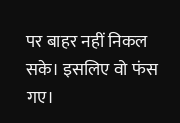पर बाहर नहीं निकल सके। इसलिए वो फंस गए।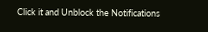Click it and Unblock the Notifications